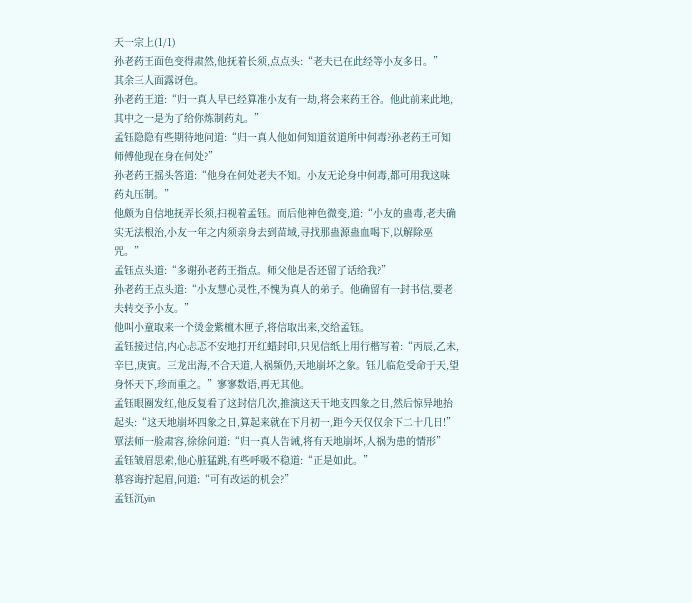天一宗上(1/1)
孙老药王面色变得肃然,他抚着长须,点点头:“老夫已在此经等小友多日。”
其余三人面露讶色。
孙老药王道:“归一真人早已经算准小友有一劫,将会来药王谷。他此前来此地,其中之一是为了给你炼制药丸。”
孟钰隐隐有些期待地问道:“归一真人他如何知道贫道所中何毒?孙老药王可知师傅他现在身在何处?”
孙老药王摇头答道:“他身在何处老夫不知。小友无论身中何毒,都可用我这味药丸压制。”
他颇为自信地抚弄长须,扫视着孟钰。而后他神色微变,道:“小友的蛊毒,老夫确实无法根治,小友一年之内须亲身去到苗域,寻找那蛊源蛊血喝下,以解除巫咒。”
孟钰点头道:“多谢孙老药王指点。师父他是否还留了话给我?”
孙老药王点头道:“小友慧心灵性,不愧为真人的弟子。他确留有一封书信,要老夫转交予小友。”
他叫小童取来一个烫金紫檀木匣子,将信取出来,交给孟钰。
孟钰接过信,内心忐忑不安地打开红蜡封印,只见信纸上用行楷写着:“丙辰,乙未,辛巳,庚寅。三龙出海,不合天道,人祸频仍,天地崩坏之象。钰儿临危受命于天,望身怀天下,珍而重之。”寥寥数语,再无其他。
孟钰眼圈发红,他反复看了这封信几次,推演这天干地支四象之日,然后惊异地抬起头:“这天地崩坏四象之日,算起来就在下月初一,距今天仅仅余下二十几日!”
覃法师一脸肃容,徐徐问道:“归一真人告诫,将有天地崩坏,人祸为患的情形”
孟钰皱眉思索,他心脏猛跳,有些呼吸不稳道:“正是如此。”
慕容诲拧起眉,问道:“可有改运的机会?”
孟钰沉yin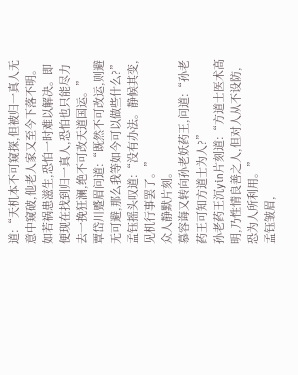道:“天机本不可窥探,但被归一真人无意中窥破,他老人家又至今下落不明。如若祸患滋生,恐怕一时难以解决。即便现在找到归一真人,恐怕也只能尽力去一挽狂澜,绝不可改天道国运。”
覃岱川蹙眉问道:“既然不可改运,则避无可避,那么我等如今可以做些什么?”
孟钰摇头叹道:“没有办法。静候其变,见机行事罢了。”
众人静默片刻。
慕容诲又转向孙老妖药王,问道:“孙老药王可知方道士为人?”
孙老药王沉yin片刻道:“方道士医术高明,乃性情良善之人,但对人从不设防,恐为人所利用。”
孟钰皱眉,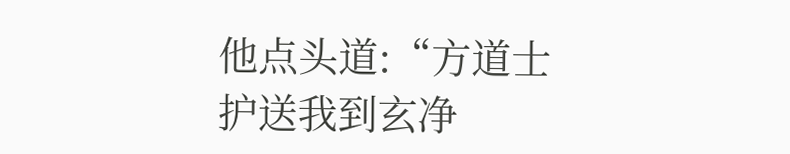他点头道:“方道士护送我到玄净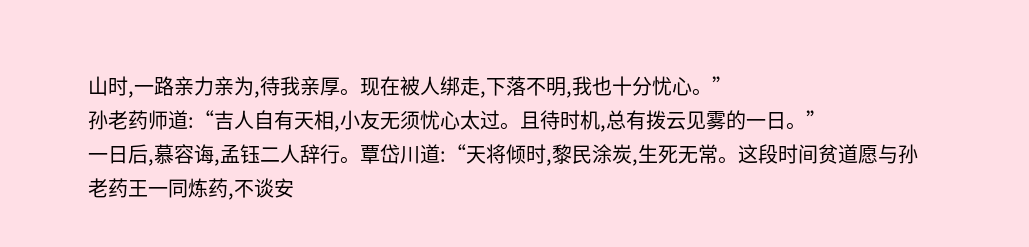山时,一路亲力亲为,待我亲厚。现在被人绑走,下落不明,我也十分忧心。”
孙老药师道:“吉人自有天相,小友无须忧心太过。且待时机,总有拨云见雾的一日。”
一日后,慕容诲,孟钰二人辞行。覃岱川道:“天将倾时,黎民涂炭,生死无常。这段时间贫道愿与孙老药王一同炼药,不谈安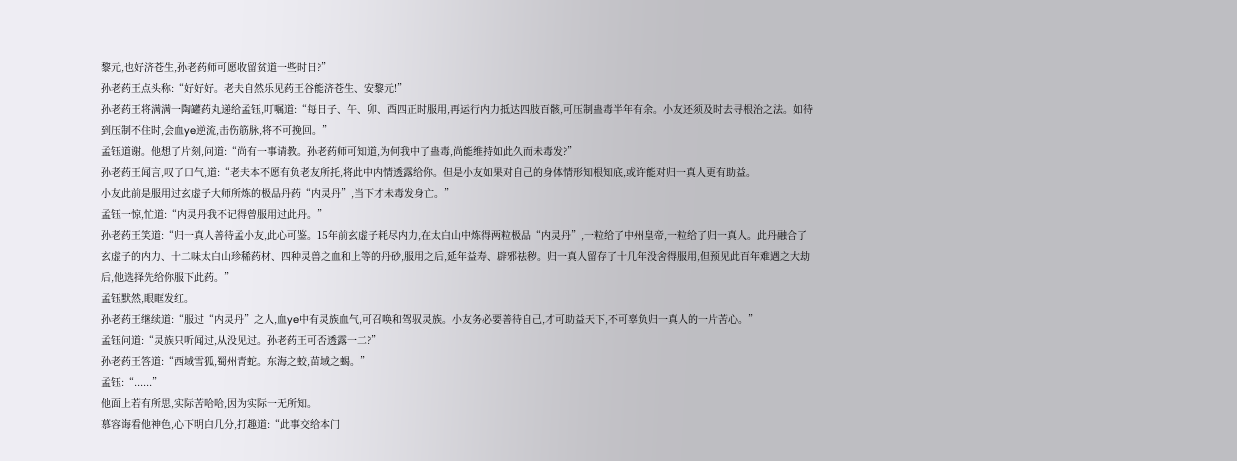黎元,也好济苍生,孙老药师可愿收留贫道一些时日?”
孙老药王点头称:“好好好。老夫自然乐见药王谷能济苍生、安黎元!”
孙老药王将满满一陶罐药丸递给孟钰,叮嘱道:“每日子、午、卯、酉四正时服用,再运行内力抵达四肢百骸,可压制蛊毒半年有余。小友还须及时去寻根治之法。如待到压制不住时,会血ye逆流,击伤筋脉,将不可挽回。”
孟钰道谢。他想了片刻,问道:“尚有一事请教。孙老药师可知道,为何我中了蛊毒,尚能维持如此久而未毒发?”
孙老药王闻言,叹了口气,道:“老夫本不愿有负老友所托,将此中内情透露给你。但是小友如果对自己的身体情形知根知底,或许能对归一真人更有助益。
小友此前是服用过玄虚子大师所炼的极品丹药“内灵丹”,当下才未毒发身亡。”
孟钰一惊,忙道:“内灵丹我不记得曾服用过此丹。”
孙老药王笑道:“归一真人善待孟小友,此心可鉴。15年前玄虚子耗尽内力,在太白山中炼得两粒极品“内灵丹”,一粒给了中州皇帝,一粒给了归一真人。此丹融合了玄虚子的内力、十二味太白山珍稀药材、四种灵兽之血和上等的丹砂,服用之后,延年益寿、辟邪祛秽。归一真人留存了十几年没舍得服用,但预见此百年难遇之大劫后,他选择先给你服下此药。”
孟钰默然,眼眶发红。
孙老药王继续道:“服过“内灵丹”之人,血ye中有灵族血气,可召唤和驾驭灵族。小友务必要善待自己,才可助益天下,不可辜负归一真人的一片苦心。”
孟钰问道:“灵族只听闻过,从没见过。孙老药王可否透露一二?”
孙老药王答道:“西域雪狐,蜀州青蛇。东海之蛟,苗域之蝎。”
孟钰:“......”
他面上若有所思,实际苦哈哈,因为实际一无所知。
慕容诲看他神色,心下明白几分,打趣道:“此事交给本门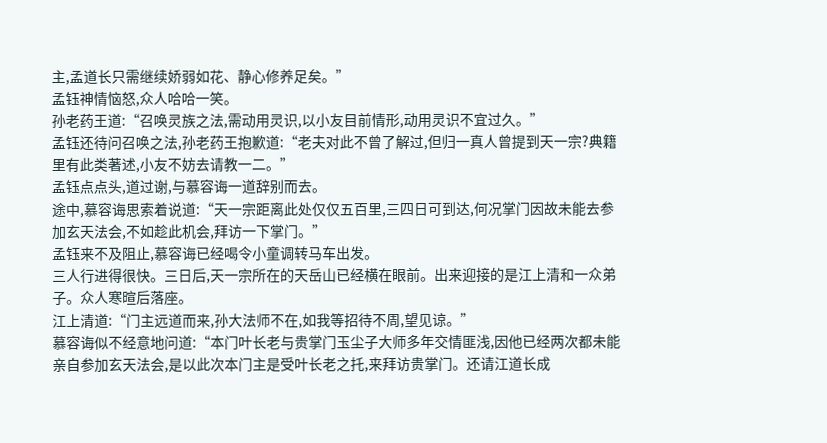主,孟道长只需继续娇弱如花、静心修养足矣。”
孟钰神情恼怒,众人哈哈一笑。
孙老药王道:“召唤灵族之法,需动用灵识,以小友目前情形,动用灵识不宜过久。”
孟钰还待问召唤之法,孙老药王抱歉道:“老夫对此不曾了解过,但归一真人曾提到天一宗?典籍里有此类著述,小友不妨去请教一二。”
孟钰点点头,道过谢,与慕容诲一道辞别而去。
途中,慕容诲思索着说道:“天一宗距离此处仅仅五百里,三四日可到达,何况掌门因故未能去参加玄天法会,不如趁此机会,拜访一下掌门。”
孟钰来不及阻止,慕容诲已经喝令小童调转马车出发。
三人行进得很快。三日后,天一宗所在的天岳山已经横在眼前。出来迎接的是江上清和一众弟子。众人寒暄后落座。
江上清道:“门主远道而来,孙大法师不在,如我等招待不周,望见谅。”
慕容诲似不经意地问道:“本门叶长老与贵掌门玉尘子大师多年交情匪浅,因他已经两次都未能亲自参加玄天法会,是以此次本门主是受叶长老之托,来拜访贵掌门。还请江道长成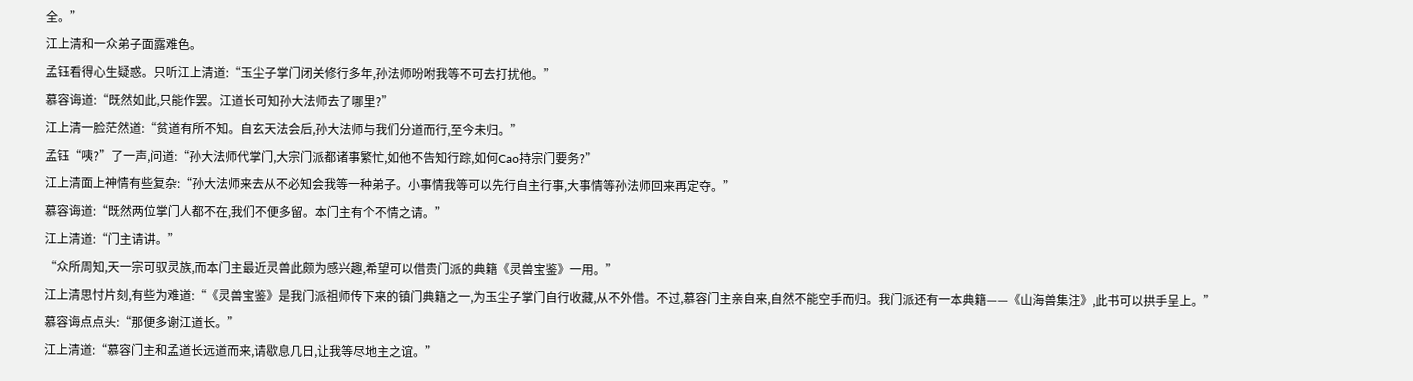全。”
江上清和一众弟子面露难色。
孟钰看得心生疑惑。只听江上清道:“玉尘子掌门闭关修行多年,孙法师吩咐我等不可去打扰他。”
慕容诲道:“既然如此,只能作罢。江道长可知孙大法师去了哪里?”
江上清一脸茫然道:“贫道有所不知。自玄天法会后,孙大法师与我们分道而行,至今未归。”
孟钰“咦?”了一声,问道:“孙大法师代掌门,大宗门派都诸事繁忙,如他不告知行踪,如何Cao持宗门要务?”
江上清面上神情有些复杂:“孙大法师来去从不必知会我等一种弟子。小事情我等可以先行自主行事,大事情等孙法师回来再定夺。”
慕容诲道:“既然两位掌门人都不在,我们不便多留。本门主有个不情之请。”
江上清道:“门主请讲。”
“众所周知,天一宗可驭灵族,而本门主最近灵兽此颇为感兴趣,希望可以借贵门派的典籍《灵兽宝鉴》一用。”
江上清思忖片刻,有些为难道:“《灵兽宝鉴》是我门派祖师传下来的镇门典籍之一,为玉尘子掌门自行收藏,从不外借。不过,慕容门主亲自来,自然不能空手而归。我门派还有一本典籍——《山海兽集注》,此书可以拱手呈上。”
慕容诲点点头:“那便多谢江道长。”
江上清道:“慕容门主和孟道长远道而来,请歇息几日,让我等尽地主之谊。”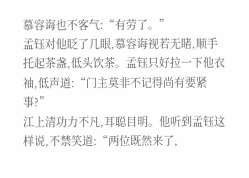慕容诲也不客气:“有劳了。”
孟钰对他眨了几眼,慕容诲视若无睹,顺手托起茶盏,低头饮茶。孟钰只好拉一下他衣袖,低声道:“门主莫非不记得尚有要紧事?”
江上清功力不凡,耳聪目明。他听到孟钰这样说,不禁笑道:“两位既然来了,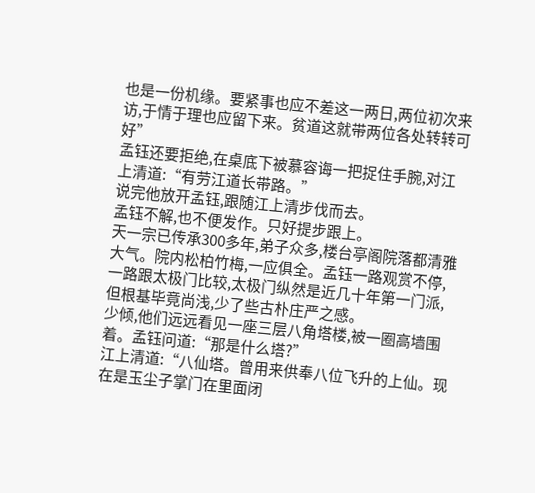也是一份机缘。要紧事也应不差这一两日,两位初次来访,于情于理也应留下来。贫道这就带两位各处转转可好”
孟钰还要拒绝,在桌底下被慕容诲一把捉住手腕,对江上清道:“有劳江道长带路。”
说完他放开孟钰,跟随江上清步伐而去。
孟钰不解,也不便发作。只好提步跟上。
天一宗已传承300多年,弟子众多,楼台亭阁院落都清雅大气。院内松柏竹梅,一应俱全。孟钰一路观赏不停,一路跟太极门比较,太极门纵然是近几十年第一门派,但根基毕竟尚浅,少了些古朴庄严之感。
少倾,他们远远看见一座三层八角塔楼,被一圈高墙围着。孟钰问道:“那是什么塔?”
江上清道:“八仙塔。曾用来供奉八位飞升的上仙。现在是玉尘子掌门在里面闭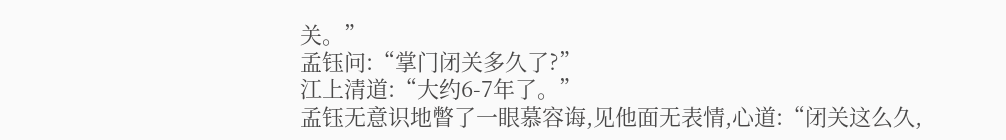关。”
孟钰问:“掌门闭关多久了?”
江上清道:“大约6-7年了。”
孟钰无意识地瞥了一眼慕容诲,见他面无表情,心道:“闭关这么久,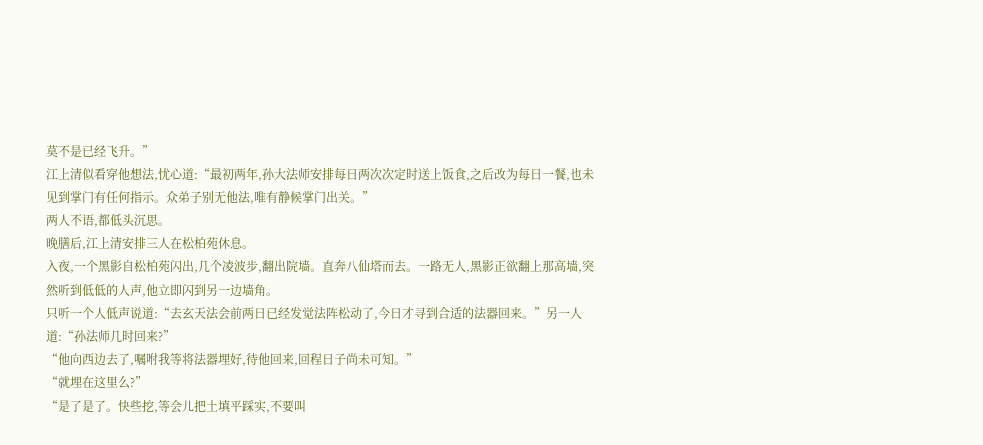莫不是已经飞升。”
江上清似看穿他想法,忧心道:“最初两年,孙大法师安排每日两次次定时送上饭食,之后改为每日一餐,也未见到掌门有任何指示。众弟子别无他法,唯有静候掌门出关。”
两人不语,都低头沉思。
晚膳后,江上清安排三人在松柏苑休息。
入夜,一个黑影自松柏苑闪出,几个凌波步,翻出院墙。直奔八仙塔而去。一路无人,黑影正欲翻上那高墙,突然听到低低的人声,他立即闪到另一边墙角。
只听一个人低声说道:“去玄天法会前两日已经发觉法阵松动了,今日才寻到合适的法器回来。”另一人道:“孙法师几时回来?”
“他向西边去了,嘱咐我等将法器埋好,待他回来,回程日子尚未可知。”
“就埋在这里么?”
“是了是了。快些挖,等会儿把土填平踩实,不要叫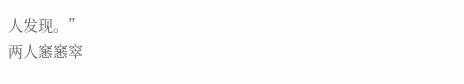人发现。”
两人窸窸窣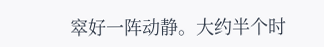窣好一阵动静。大约半个时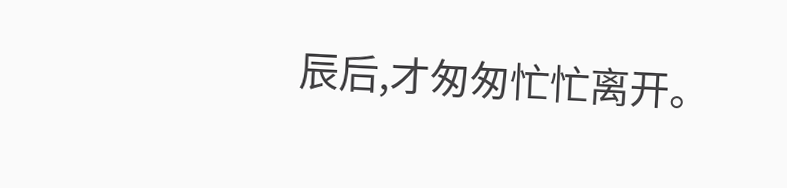辰后,才匆匆忙忙离开。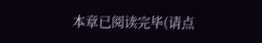本章已阅读完毕(请点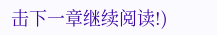击下一章继续阅读!)